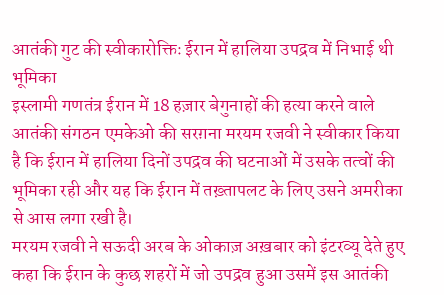आतंकी गुट की स्वीकारोक्तिः ईरान में हालिया उपद्रव में निभाई थी भूमिका
इस्लामी गणतंत्र ईरान में 18 हज़ार बेगुनाहों की हत्या करने वाले आतंकी संगठन एमकेओ की सरग़ना मरयम रजवी ने स्वीकार किया है कि ईरान में हालिया दिनों उपद्रव की घटनाओं में उसके तत्वों की भूमिका रही और यह कि ईरान में तख़्तापलट के लिए उसने अमरीका से आस लगा रखी है।
मरयम रजवी ने सऊदी अरब के ओकाज़ अख़बार को इंटरव्यू देते हुए कहा कि ईरान के कुछ शहरों में जो उपद्रव हुआ उसमें इस आतंकी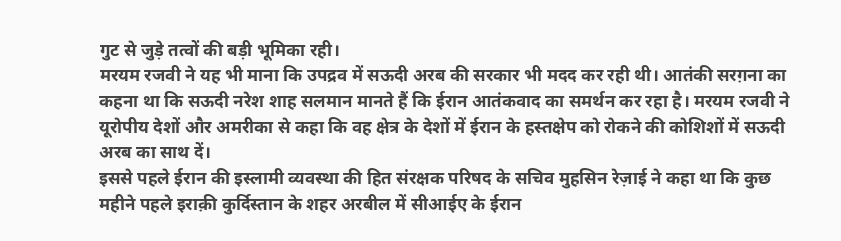गुट से जुड़े तत्वों की बड़ी भूमिका रही।
मरयम रजवी ने यह भी माना कि उपद्रव में सऊदी अरब की सरकार भी मदद कर रही थी। आतंकी सरग़ना का कहना था कि सऊदी नरेश शाह सलमान मानते हैं कि ईरान आतंकवाद का समर्थन कर रहा है। मरयम रजवी ने यूरोपीय देशों और अमरीका से कहा कि वह क्षेत्र के देशों में ईरान के हस्तक्षेप को रोकने की कोशिशों में सऊदी अरब का साथ दें।
इससे पहले ईरान की इस्लामी व्यवस्था की हित संरक्षक परिषद के सचिव मुहसिन रेज़ाई ने कहा था कि कुछ महीने पहले इराक़ी कुर्दिस्तान के शहर अरबील में सीआईए के ईरान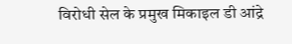विरोधी सेल के प्रमुख मिकाइल डी आंद्रे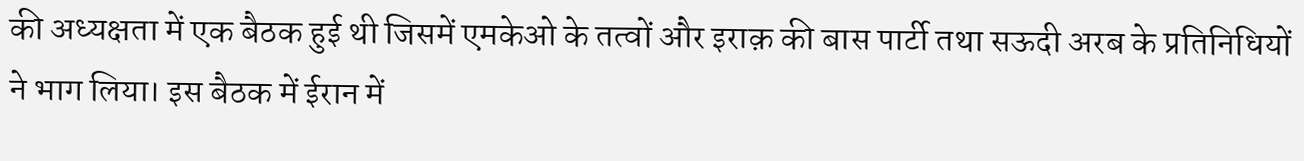की अध्यक्षता में एक बैठक हुई थी जिसमें एमकेओ के तत्वों और इराक़ की बास पार्टी तथा सऊदी अरब के प्रतिनिधियों ने भाग लिया। इस बैठक में ईरान में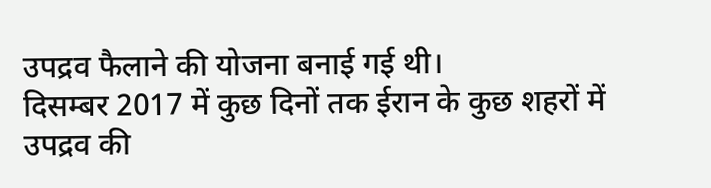उपद्रव फैलाने की योजना बनाई गई थी।
दिसम्बर 2017 में कुछ दिनों तक ईरान के कुछ शहरों में उपद्रव की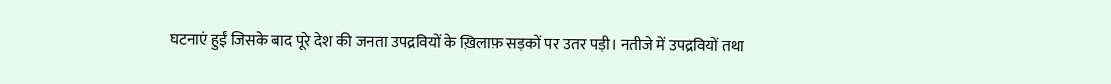घटनाएं हुईं जिसके बाद पूरे देश की जनता उपद्रवियों के ख़िलाफ़ सड़कों पर उतर पड़ी। नतीजे में उपद्रवियों तथा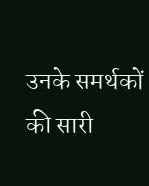उनके समर्थकों की सारी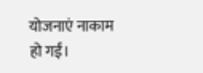योजनाएं नाकाम हो गईं।